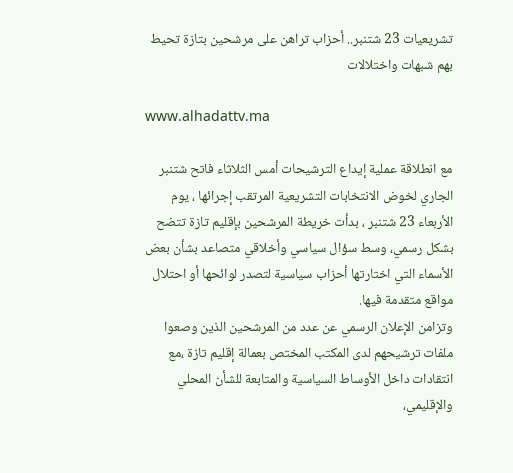تشريعيات 23 شتنبر.. أحزاب تراهن على مرشحين بتازة تحيط بهم شبهات واختلالات

www.alhadattv.ma

مع انطلاقة عملية إيداع الترشيحات أمس الثلاثاء فاتح شتنبر الجاري لخوض الانتخابات التشريعية المرتقب إجرائها ، يوم الأربعاء 23 شتنبر ، بدأت خريطة المرشحين بإقليم تازة تتضح بشكل رسمي، وسط سؤال سياسي وأخلاقي متصاعد بشأن بعض الأسماء التي اختارتها أحزاب سياسية لتصدر لوائحها أو احتلال مواقع متقدمة فيها.
وتزامن الإعلان الرسمي عن عدد من المرشحين الذين وصعوا ملفات ترشيحهم لدى المكتب المختص بعمالة إقليم تازة ،مع انتقادات داخل الأوساط السياسية والمتابعة للشأن المحلي والإقليمي،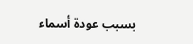بسبب عودة أسماء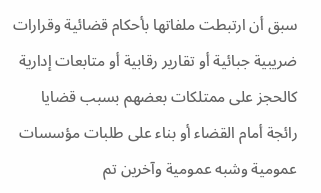سبق أن ارتبطت ملفاتها بأحكام قضائية وقرارات ضريبية جبائية أو تقارير رقابية أو متابعات إدارية كالحجز على ممتلكات بعضهم بسبب قضايا رائجة أمام القضاء أو بناء على طلبات مؤسسات عمومية وشبه عمومية وآخرين تم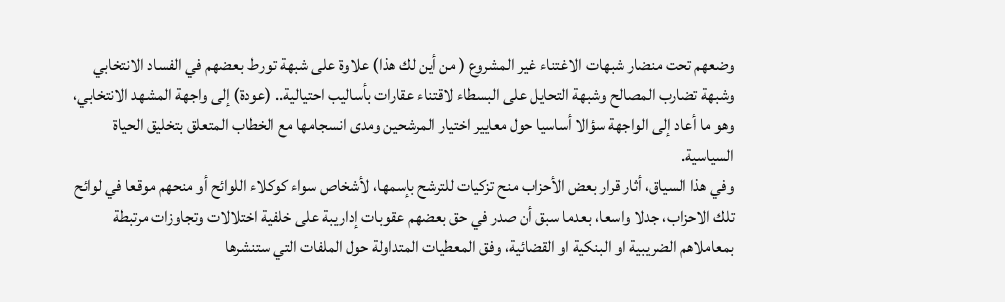وضعهم تحت منضار شبهات الاغتناء غير المشروع ( من أين لك هذا) علاوة على شبهة تورط بعضهم في الفساد الانتخابي وشبهة تضارب المصالح وشبهة التحايل على البسطاء لاقتناء عقارات بأساليب احتيالية.. (عودة) إلى واجهة المشهد الانتخابي، وهو ما أعاد إلى الواجهة سؤالا أساسيا حول معايير اختيار المرشحين ومدى انسجامها مع الخطاب المتعلق بتخليق الحياة السياسية.
وفي هذا السياق، أثار قرار بعض الأحزاب منح تزكيات للترشح بإسمها، لأشخاص سواء كوكلاء اللوائح أو منحهم موقعا في لوائح تلك الاحزاب، جدلا واسعا، بعدما سبق أن صدر في حق بعضهم عقوبات إداريبة على خلفية اختلالات وتجاوزات مرتبطة بمعاملاهم الضريبية او البنكية او القضائية، وفق المعطيات المتداولة حول الملفات التي ستنشرها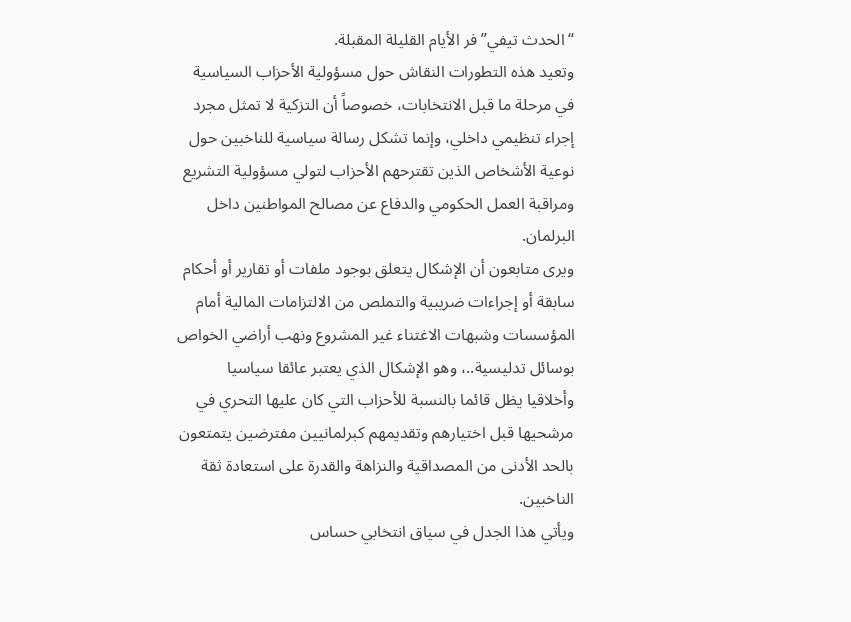“الحدث تيفي” فر الأيام القليلة المقبلة.
وتعيد هذه التطورات النقاش حول مسؤولية الأحزاب السياسية في مرحلة ما قبل الانتخابات، خصوصاً أن التزكية لا تمثل مجرد إجراء تنظيمي داخلي، وإنما تشكل رسالة سياسية للناخبين حول نوعية الأشخاص الذين تقترحهم الأحزاب لتولي مسؤولية التشريع ومراقبة العمل الحكومي والدفاع عن مصالح المواطنين داخل البرلمان.
ويرى متابعون أن الإشكال يتعلق بوجود ملفات أو تقارير أو أحكام سابقة أو إجراءات ضريبية والتملص من الالتزامات المالية أمام المؤسسات وشبهات الاغتناء غير المشروع ونهب أراضي الخواص بوسائل تدليسية..، وهو الإشكال الذي يعتبر عائقا سياسيا وأخلاقيا يظل قائما بالنسبة للأحزاب التي كان عليها التحري في مرشحيها قبل اختيارهم وتقديمهم كبرلمانيين مفترضين يتمتعون بالحد الأدنى من المصداقية والنزاهة والقدرة على استعادة ثقة الناخبين.
ويأتي هذا الجدل في سياق انتخابي حساس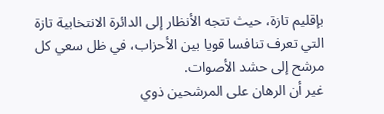بإقليم تازة، حيث تتجه الأنظار إلى الدائرة الانتخابية تازة التي تعرف تنافسا قويا بين الأحزاب، في ظل سعي كل مرشح إلى حشد الأصوات.
غير أن الرهان على المرشحين ذوي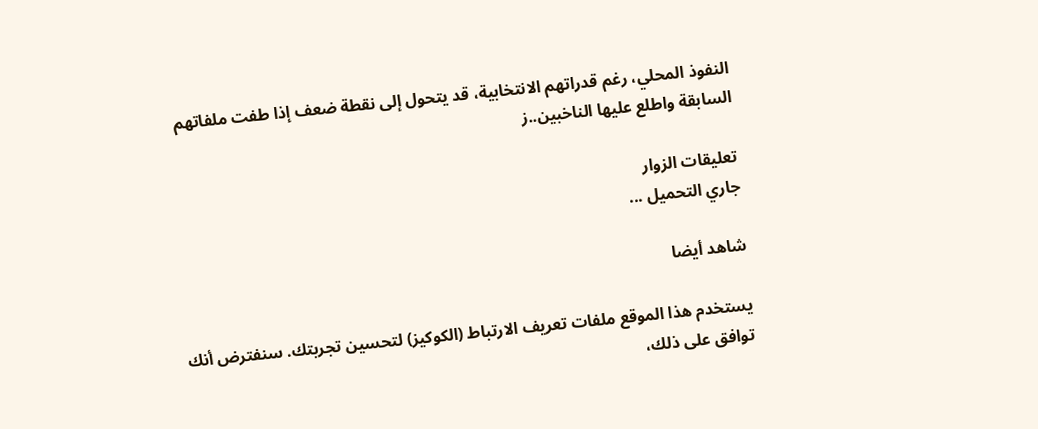النفوذ المحلي، رغم قدراتهم الانتخابية، قد يتحول إلى نقطة ضعف إذا طفت ملفاتهم السابقة واطلع عليها الناخبين..ز

تعليقات الزوار
جاري التحميل ...

شاهد أيضا

يستخدم هذا الموقع ملفات تعريف الارتباط (الكوكيز) لتحسين تجربتك. سنفترض أنك توافق على ذلك،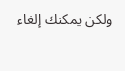ولكن يمكنك إلغاء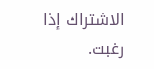الاشتراك إذا رغبت.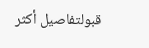قبولتفاصيل أكثر